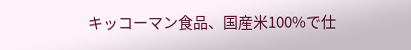キッコーマン食品、国産米100%で仕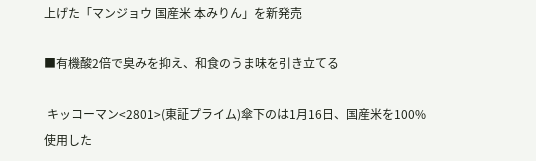上げた「マンジョウ 国産米 本みりん」を新発売

■有機酸2倍で臭みを抑え、和食のうま味を引き立てる

 キッコーマン<2801>(東証プライム)傘下のは1月16日、国産米を100%使用した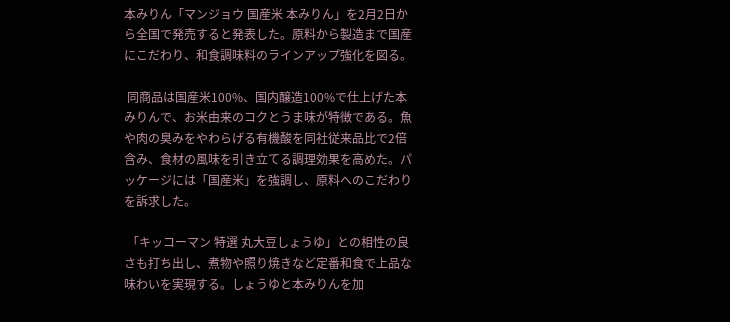本みりん「マンジョウ 国産米 本みりん」を2月2日から全国で発売すると発表した。原料から製造まで国産にこだわり、和食調味料のラインアップ強化を図る。

 同商品は国産米100%、国内醸造100%で仕上げた本みりんで、お米由来のコクとうま味が特徴である。魚や肉の臭みをやわらげる有機酸を同社従来品比で2倍含み、食材の風味を引き立てる調理効果を高めた。パッケージには「国産米」を強調し、原料へのこだわりを訴求した。

 「キッコーマン 特選 丸大豆しょうゆ」との相性の良さも打ち出し、煮物や照り焼きなど定番和食で上品な味わいを実現する。しょうゆと本みりんを加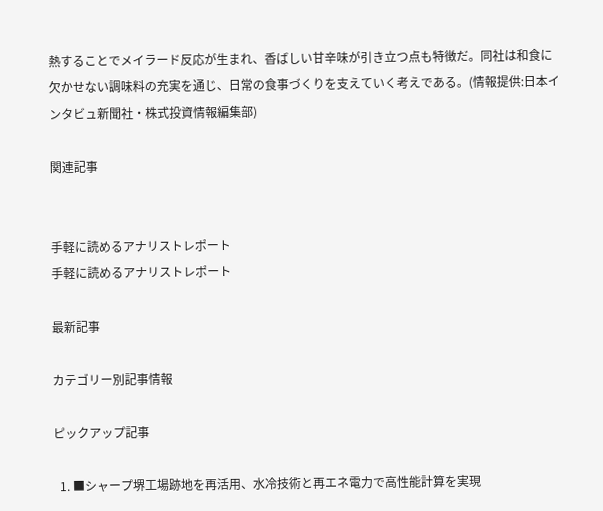熱することでメイラード反応が生まれ、香ばしい甘辛味が引き立つ点も特徴だ。同社は和食に欠かせない調味料の充実を通じ、日常の食事づくりを支えていく考えである。(情報提供:日本インタビュ新聞社・株式投資情報編集部)

関連記事


手軽に読めるアナリストレポート
手軽に読めるアナリストレポート

最新記事

カテゴリー別記事情報

ピックアップ記事

  1. ■シャープ堺工場跡地を再活用、水冷技術と再エネ電力で高性能計算を実現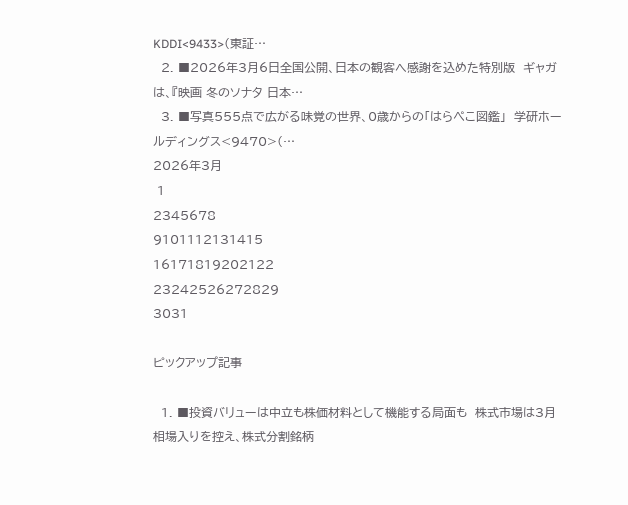KDDI<9433>(東証…
  2. ■2026年3月6日全国公開、日本の観客へ感謝を込めた特別版  ギャガは、『映画 冬のソナタ 日本…
  3. ■写真555点で広がる味覚の世界、0歳からの「はらぺこ図鑑」  学研ホールディングス<9470>(…
2026年3月
 1
2345678
9101112131415
16171819202122
23242526272829
3031

ピックアップ記事

  1. ■投資バリューは中立も株価材料として機能する局面も  株式市場は3月相場入りを控え、株式分割銘柄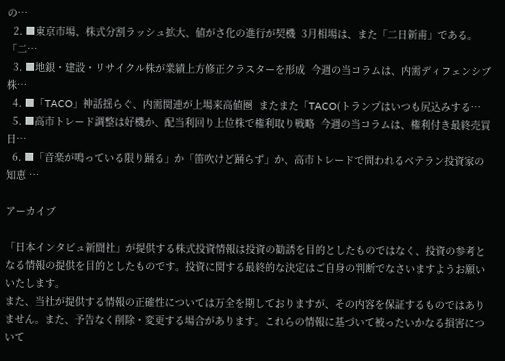の…
  2. ■東京市場、株式分割ラッシュ拡大、値がさ化の進行が契機  3月相場は、また「二日新甫」である。「二…
  3. ■地銀・建設・リサイクル株が業績上方修正クラスターを形成  今週の当コラムは、内需ディフェンシブ株…
  4. ■「TACO」神話揺らぐ、内需関連が上場来高値圏  またまた「TACO(トランプはいつも尻込みする…
  5. ■高市トレード調整は好機か、配当利回り上位株で権利取り戦略  今週の当コラムは、権利付き最終売買日…
  6. ■「音楽が鳴っている限り踊る」か「笛吹けど踊らず」か、高市トレードで問われるベテラン投資家の知恵 …

アーカイブ

「日本インタビュ新聞社」が提供する株式投資情報は投資の勧誘を目的としたものではなく、投資の参考となる情報の提供を目的としたものです。投資に関する最終的な決定はご自身の判断でなさいますようお願いいたします。
また、当社が提供する情報の正確性については万全を期しておりますが、その内容を保証するものではありません。また、予告なく削除・変更する場合があります。これらの情報に基づいて被ったいかなる損害について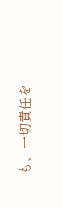も、一切責任を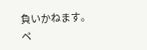負いかねます。
ペ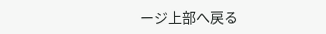ージ上部へ戻る